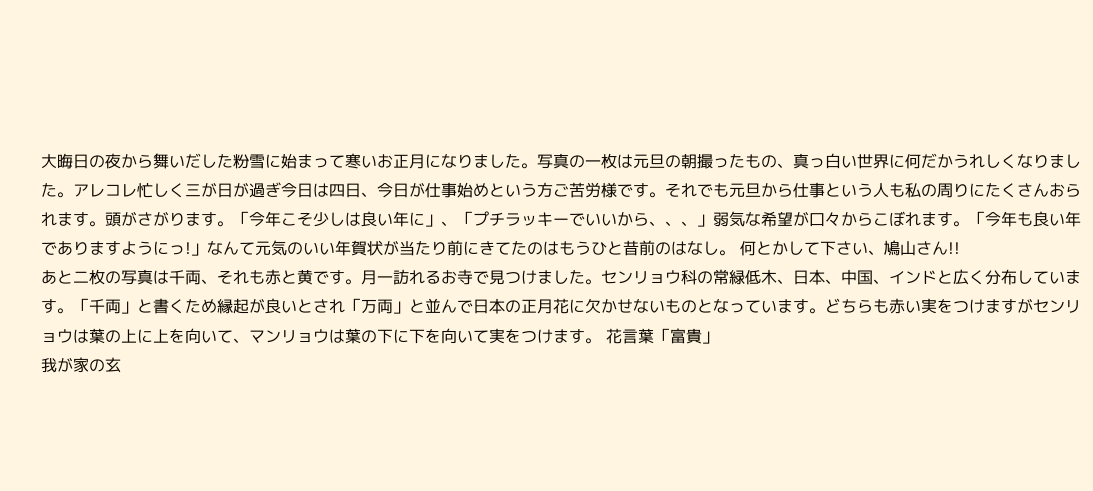大晦日の夜から舞いだした粉雪に始まって寒いお正月になりました。写真の一枚は元旦の朝撮ったもの、真っ白い世界に何だかうれしくなりました。アレコレ忙しく三が日が過ぎ今日は四日、今日が仕事始めという方ご苦労様です。それでも元旦から仕事という人も私の周りにたくさんおられます。頭がさがります。「今年こそ少しは良い年に」、「プチラッキーでいいから、、、」弱気な希望が口々からこぼれます。「今年も良い年でありますようにっ!」なんて元気のいい年賀状が当たり前にきてたのはもうひと昔前のはなし。 何とかして下さい、鳩山さん!!
あと二枚の写真は千両、それも赤と黄です。月一訪れるお寺で見つけました。センリョウ科の常緑低木、日本、中国、インドと広く分布しています。「千両」と書くため縁起が良いとされ「万両」と並んで日本の正月花に欠かせないものとなっています。どちらも赤い実をつけますがセンリョウは葉の上に上を向いて、マンリョウは葉の下に下を向いて実をつけます。 花言葉「富貴」
我が家の玄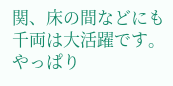関、床の間などにも千両は大活躍です。やっぱり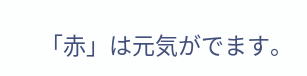「赤」は元気がでます。